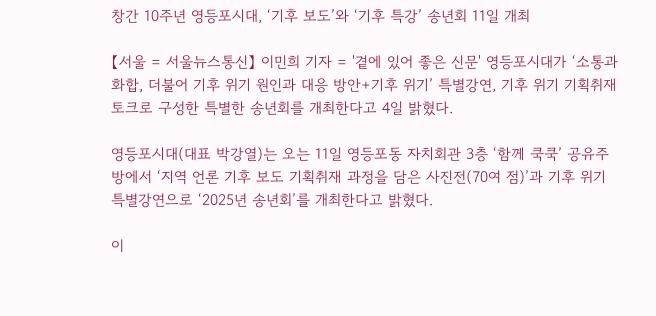창간 10주년 영등포시대, ‘기후 보도’와 ‘기후 특강’ 송년회 11일 개최

【서울 = 서울뉴스통신】 이민희 기자 = '곁에 있어 좋은 신문' 영등포시대가 ‘소통과 화합, 더불어 기후 위기 원인과 대응 방안+기후 위기’ 특별강연, 기후 위기 기획취재 토크로 구성한 특별한 송년회를 개최한다고 4일 밝혔다.

영등포시대(대표 박강열)는 오는 11일 영등포동 자치회관 3층 ‘함께 쿡쿡’ 공유주방에서 ‘지역 언론 기후 보도 기획취재 과정을 담은 사진전(70여 점)’과 기후 위기 특별강연으로 ‘2025년 송년회’를 개최한다고 밝혔다.

이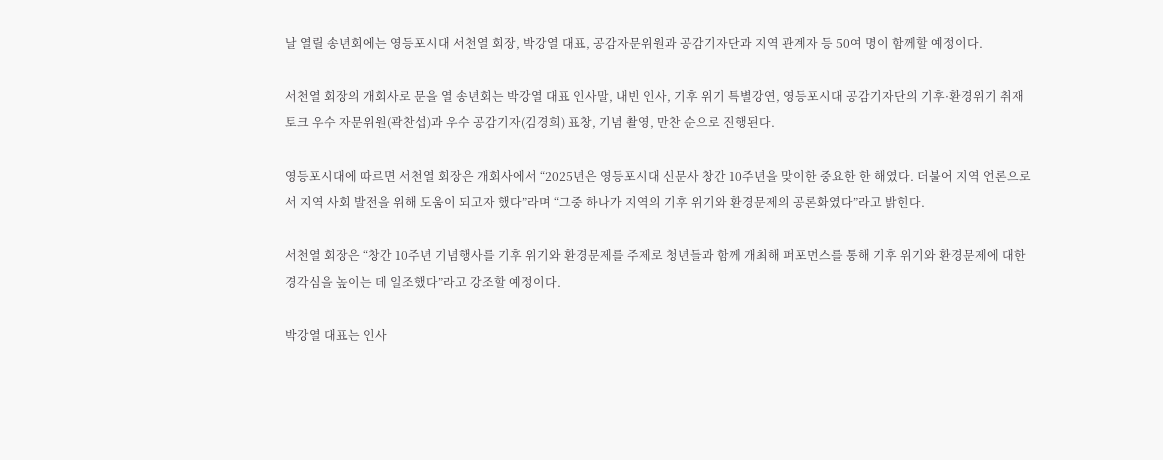날 열릴 송년회에는 영등포시대 서천열 회장, 박강열 대표, 공감자문위원과 공감기자단과 지역 관계자 등 50여 명이 함께할 예정이다.

서천열 회장의 개회사로 문을 열 송년회는 박강열 대표 인사말, 내빈 인사, 기후 위기 특별강연, 영등포시대 공감기자단의 기후·환경위기 취재 토크 우수 자문위원(곽찬섭)과 우수 공감기자(김경희) 표창, 기념 촬영, 만찬 순으로 진행된다.

영등포시대에 따르면 서천열 회장은 개회사에서 “2025년은 영등포시대 신문사 창간 10주년을 맞이한 중요한 한 해였다. 더불어 지역 언론으로서 지역 사회 발전을 위해 도움이 되고자 했다”라며 “그중 하나가 지역의 기후 위기와 환경문제의 공론화였다”라고 밝힌다.

서천열 회장은 “창간 10주년 기념행사를 기후 위기와 환경문제를 주제로 청년들과 함께 개최해 퍼포먼스를 통해 기후 위기와 환경문제에 대한 경각심을 높이는 데 일조했다”라고 강조할 예정이다.

박강열 대표는 인사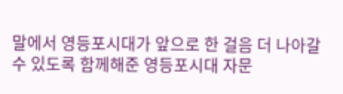말에서 영등포시대가 앞으로 한 걸음 더 나아갈 수 있도록 함께해준 영등포시대 자문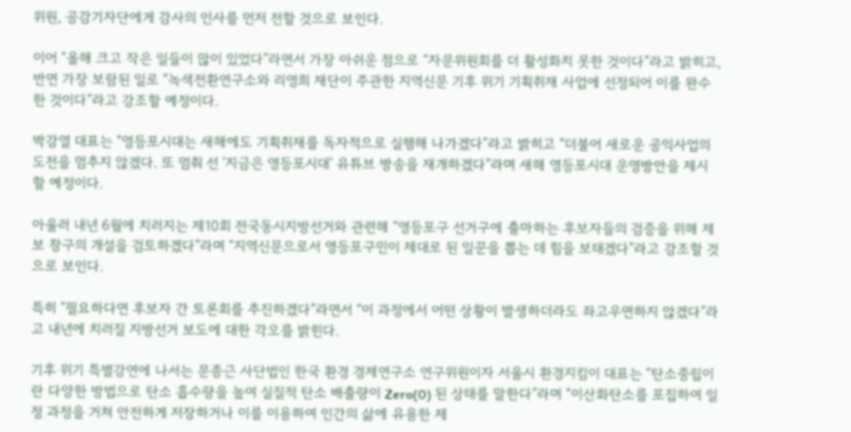위원, 공감기자단에게 감사의 인사를 먼저 전할 것으로 보인다.

이어 “올해 크고 작은 일들이 많이 있었다”라면서 가장 아쉬운 점으로 “자문위원회를 더 활성화치 못한 것이다”라고 밝히고, 반면 가장 보람된 일로 “녹색전환연구소와 리영희 재단이 주관한 지역신문 기후 위기 기획취재 사업에 선정되어 이를 완수한 것이다”라고 강조할 예정이다.

박강열 대표는 “영등포시대는 새해에도 기획취재를 독자적으로 실행해 나가겠다”라고 밝히고 “더불어 새로운 공익사업의 도전을 멈추지 않겠다. 또 멈춰 선 ‘지금은 영등포시대’ 유튜브 방송을 재개하겠다”라며 새해 영등포시대 운영방안을 제시할 예정이다.

아울러 내년 6월에 치러지는 제10회 전국동시지방선거와 관련해 “영등포구 선거구에 출마하는 후보자들의 검증을 위해 제보 창구의 개설을 검토하겠다”라며 “지역신문으로서 영등포구민이 제대로 된 일꾼을 뽑는 데 힘을 보태겠다”라고 강조할 것으로 보인다.

특히 “필요하다면 후보자 간 토론회를 추진하겠다”라면서 “이 과정에서 어떤 상황이 발생하더라도 좌고우면하지 않겠다”라고 내년에 치러질 지방선거 보도에 대한 각오를 밝힌다.

기후 위기 특별강연에 나서는 문종근 사단법인 한국 환경 경제연구소 연구위원이자 서울시 환경지킴이 대표는 “탄소중립이란 다양한 방법으로 탄소 흡수량을 높여 실질적 탄소 배출량이 Zero(0) 된 상태를 말한다”라며 “이산화탄소를 포집하여 일정 과정을 거쳐 안전하게 저장하거나 이를 이용하여 인간의 삶에 유용한 제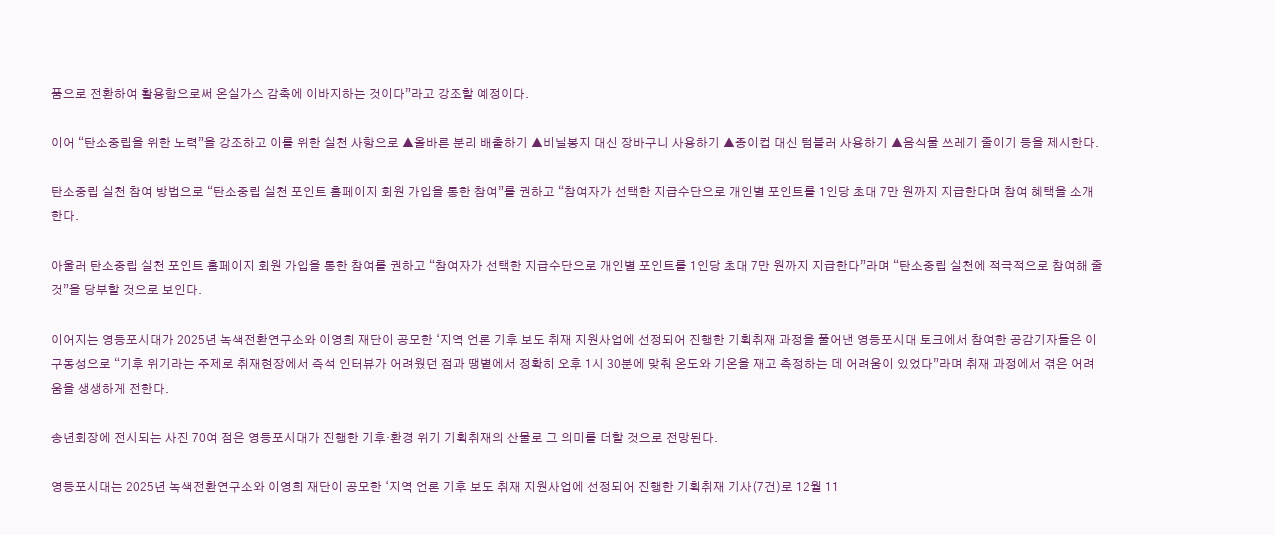품으로 전환하여 활용함으로써 온실가스 감축에 이바지하는 것이다”라고 강조할 예정이다.

이어 “탄소중립을 위한 노력”을 강조하고 이를 위한 실천 사항으로 ▲올바른 분리 배출하기 ▲비닐봉지 대신 장바구니 사용하기 ▲종이컵 대신 텀블러 사용하기 ▲음식물 쓰레기 줄이기 등을 제시한다.

탄소중립 실천 참여 방법으로 “탄소중립 실천 포인트 홈페이지 회원 가입을 통한 참여”를 권하고 “참여자가 선택한 지급수단으로 개인별 포인트를 1인당 초대 7만 원까지 지급한다며 참여 혜택을 소개한다.

아울러 탄소중립 실천 포인트 홈페이지 회원 가입을 통한 참여를 권하고 “참여자가 선택한 지급수단으로 개인별 포인트를 1인당 초대 7만 원까지 지급한다”라며 “탄소중립 실천에 적극적으로 참여해 줄 것”을 당부할 것으로 보인다.

이어지는 영등포시대가 2025년 녹색전환연구소와 이영희 재단이 공모한 ‘지역 언론 기후 보도 취재 지원사업에 선정되어 진행한 기획취재 과정을 풀어낸 영등포시대 토크에서 참여한 공감기자들은 이구동성으로 “기후 위기라는 주제로 취재현장에서 즉석 인터뷰가 어려웠던 점과 땡볕에서 정확히 오후 1시 30분에 맞춰 온도와 기온을 재고 측정하는 데 어려움이 있었다”라며 취재 과정에서 겪은 어려움을 생생하게 전한다.

송년회장에 전시되는 사진 70여 점은 영등포시대가 진행한 기후·환경 위기 기획취재의 산물로 그 의미를 더할 것으로 전망된다.

영등포시대는 2025년 녹색전환연구소와 이영희 재단이 공모한 ‘지역 언론 기후 보도 취재 지원사업에 선정되어 진행한 기획취재 기사(7건)로 12월 11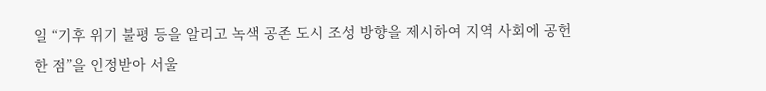일 “기후 위기 불평 등을 알리고 녹색 공존 도시 조성 방향을 제시하여 지역 사회에 공헌한 점”을 인정받아 서울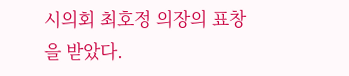시의회 최호정 의장의 표창을 받았다.